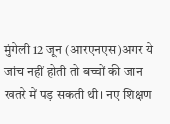मुंगेली 12 जून (आरएनएस)अगर ये जांच नहीं होती तो बच्चों की जान खतरे में पड़ सकती थी। नए शिक्षण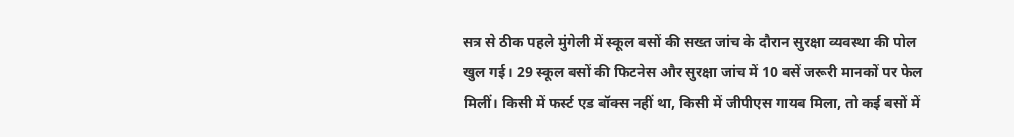सत्र से ठीक पहले मुंगेली में स्कूल बसों की सख्त जांच के दौरान सुरक्षा व्यवस्था की पोल खुल गई। 29 स्कूल बसों की फिटनेस और सुरक्षा जांच में 10 बसें जरूरी मानकों पर फेल मिलीं। किसी में फर्स्ट एड बॉक्स नहीं था, किसी में जीपीएस गायब मिला, तो कई बसों में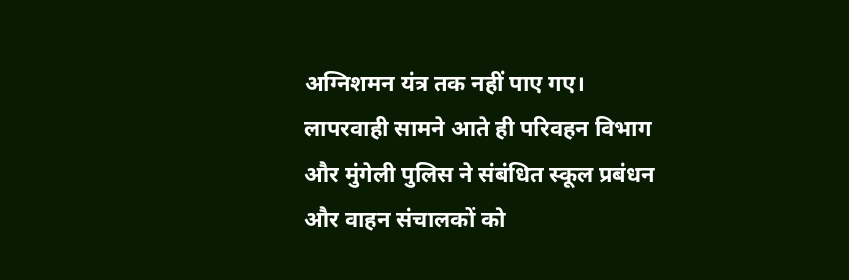अग्निशमन यंत्र तक नहीं पाए गए। लापरवाही सामने आते ही परिवहन विभाग और मुंगेली पुलिस ने संबंधित स्कूल प्रबंधन और वाहन संचालकों को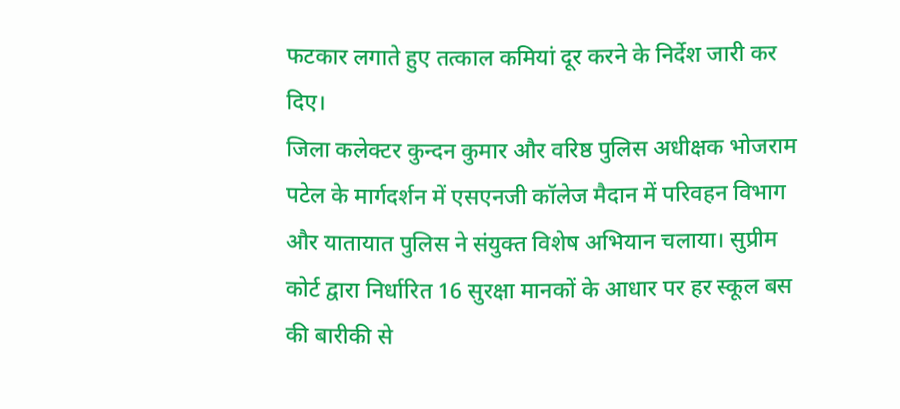फटकार लगाते हुए तत्काल कमियां दूर करने के निर्देश जारी कर दिए।
जिला कलेक्टर कुन्दन कुमार और वरिष्ठ पुलिस अधीक्षक भोजराम पटेल के मार्गदर्शन में एसएनजी कॉलेज मैदान में परिवहन विभाग और यातायात पुलिस ने संयुक्त विशेष अभियान चलाया। सुप्रीम कोर्ट द्वारा निर्धारित 16 सुरक्षा मानकों के आधार पर हर स्कूल बस की बारीकी से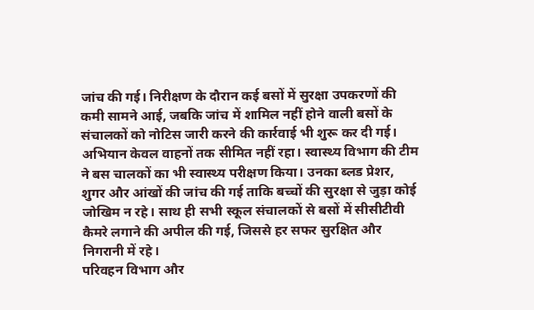जांच की गई। निरीक्षण के दौरान कई बसों में सुरक्षा उपकरणों की कमी सामने आई, जबकि जांच में शामिल नहीं होने वाली बसों के संचालकों को नोटिस जारी करने की कार्रवाई भी शुरू कर दी गई।
अभियान केवल वाहनों तक सीमित नहीं रहा। स्वास्थ्य विभाग की टीम ने बस चालकों का भी स्वास्थ्य परीक्षण किया। उनका ब्लड प्रेशर, शुगर और आंखों की जांच की गई ताकि बच्चों की सुरक्षा से जुड़ा कोई जोखिम न रहे। साथ ही सभी स्कूल संचालकों से बसों में सीसीटीवी कैमरे लगाने की अपील की गई, जिससे हर सफर सुरक्षित और निगरानी में रहे।
परिवहन विभाग और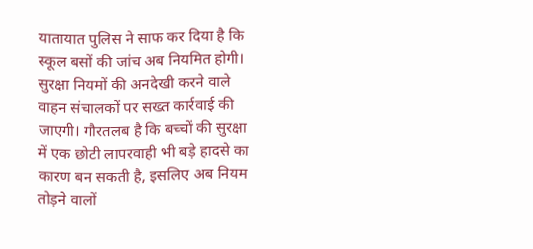यातायात पुलिस ने साफ कर दिया है कि स्कूल बसों की जांच अब नियमित होगी। सुरक्षा नियमों की अनदेखी करने वाले वाहन संचालकों पर सख्त कार्रवाई की जाएगी। गौरतलब है कि बच्चों की सुरक्षा में एक छोटी लापरवाही भी बड़े हादसे का कारण बन सकती है, इसलिए अब नियम तोड़ने वालों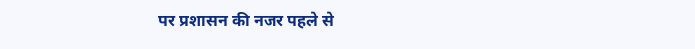पर प्रशासन की नजर पहले से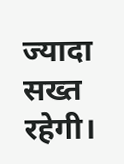ज्यादा सख्त रहेगी।